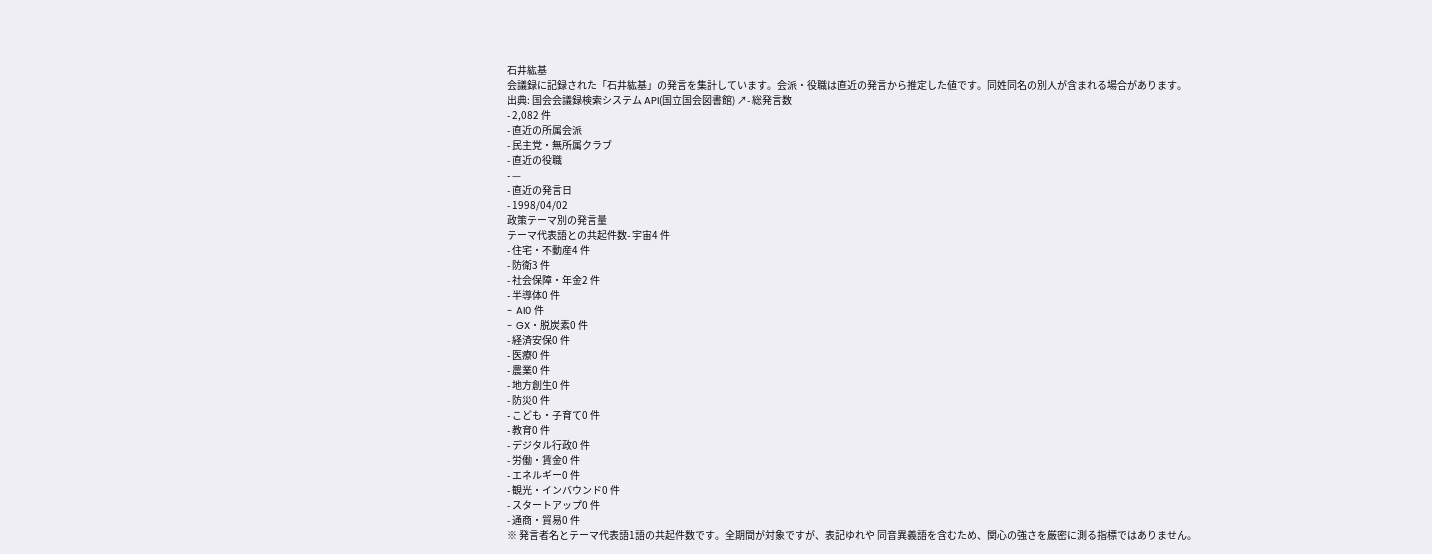石井紘基
会議録に記録された「石井紘基」の発言を集計しています。会派・役職は直近の発言から推定した値です。同姓同名の別人が含まれる場合があります。
出典: 国会会議録検索システム API(国立国会図書館) ↗- 総発言数
- 2,082 件
- 直近の所属会派
- 民主党・無所属クラブ
- 直近の役職
- —
- 直近の発言日
- 1998/04/02
政策テーマ別の発言量
テーマ代表語との共起件数- 宇宙4 件
- 住宅・不動産4 件
- 防衛3 件
- 社会保障・年金2 件
- 半導体0 件
- AI0 件
- GX・脱炭素0 件
- 経済安保0 件
- 医療0 件
- 農業0 件
- 地方創生0 件
- 防災0 件
- こども・子育て0 件
- 教育0 件
- デジタル行政0 件
- 労働・賃金0 件
- エネルギー0 件
- 観光・インバウンド0 件
- スタートアップ0 件
- 通商・貿易0 件
※ 発言者名とテーマ代表語1語の共起件数です。全期間が対象ですが、表記ゆれや 同音異義語を含むため、関心の強さを厳密に測る指標ではありません。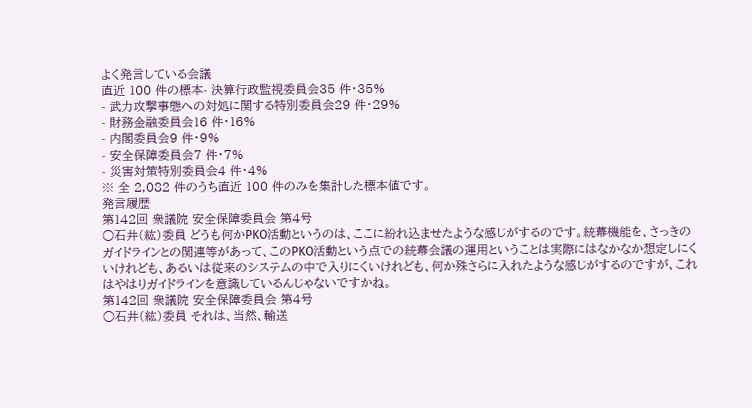よく発言している会議
直近 100 件の標本- 決算行政監視委員会35 件・35%
- 武力攻撃事態への対処に関する特別委員会29 件・29%
- 財務金融委員会16 件・16%
- 内閣委員会9 件・9%
- 安全保障委員会7 件・7%
- 災害対策特別委員会4 件・4%
※ 全 2,082 件のうち直近 100 件のみを集計した標本値です。
発言履歴
第142回 衆議院 安全保障委員会 第4号
○石井(紘)委員 どうも何かPKO活動というのは、ここに紛れ込ませたような感じがするのです。統幕機能を、さっきのガイドラインとの関連等があって、このPKO活動という点での統幕会議の運用ということは実際にはなかなか想定しにくいけれども、あるいは従来のシステムの中で入りにくいけれども、何か殊さらに入れたような感じがするのですが、これはやはりガイドラインを意識しているんじゃないですかね。
第142回 衆議院 安全保障委員会 第4号
○石井(紘)委員 それは、当然、輸送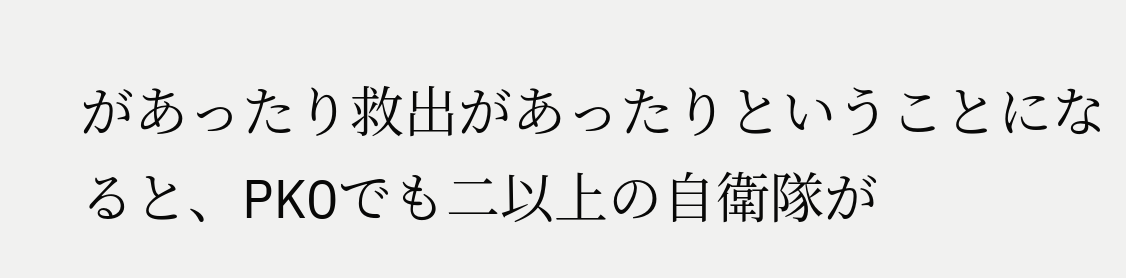があったり救出があったりということになると、PKOでも二以上の自衛隊が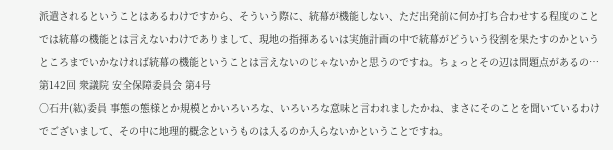派遣されるということはあるわけですから、そういう際に、統幕が機能しない、ただ出発前に何か打ち合わせする程度のことでは統幕の機能とは言えないわけでありまして、現地の指揮あるいは実施計画の中で統幕がどういう役割を果たすのかというところまでいかなければ統幕の機能ということは言えないのじゃないかと思うのですね。ちょっとその辺は問題点があるの…
第142回 衆議院 安全保障委員会 第4号
○石井(紘)委員 事態の態様とか規模とかいろいろな、いろいろな意味と言われましたかね、まさにそのことを聞いているわけでございまして、その中に地理的概念というものは入るのか入らないかということですね。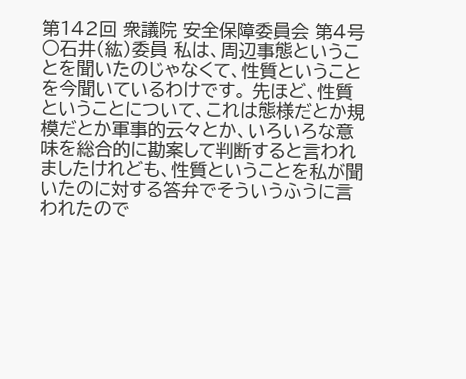第142回 衆議院 安全保障委員会 第4号
○石井(紘)委員 私は、周辺事態ということを聞いたのじゃなくて、性質ということを今聞いているわけです。 先ほど、性質ということについて、これは態様だとか規模だとか軍事的云々とか、いろいろな意味を総合的に勘案して判断すると言われましたけれども、性質ということを私が聞いたのに対する答弁でそういうふうに言われたので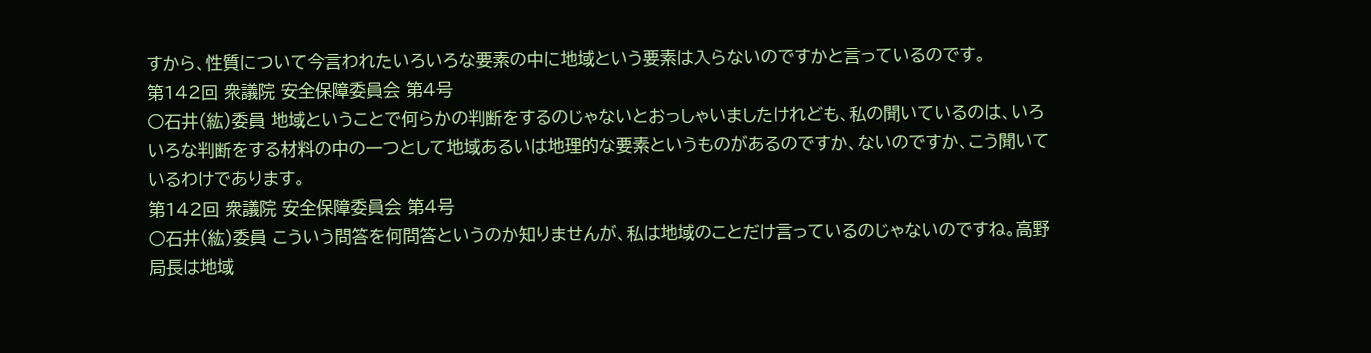すから、性質について今言われたいろいろな要素の中に地域という要素は入らないのですかと言っているのです。
第142回 衆議院 安全保障委員会 第4号
○石井(紘)委員 地域ということで何らかの判断をするのじゃないとおっしゃいましたけれども、私の聞いているのは、いろいろな判断をする材料の中の一つとして地域あるいは地理的な要素というものがあるのですか、ないのですか、こう聞いているわけであります。
第142回 衆議院 安全保障委員会 第4号
○石井(紘)委員 こういう問答を何問答というのか知りませんが、私は地域のことだけ言っているのじゃないのですね。高野局長は地域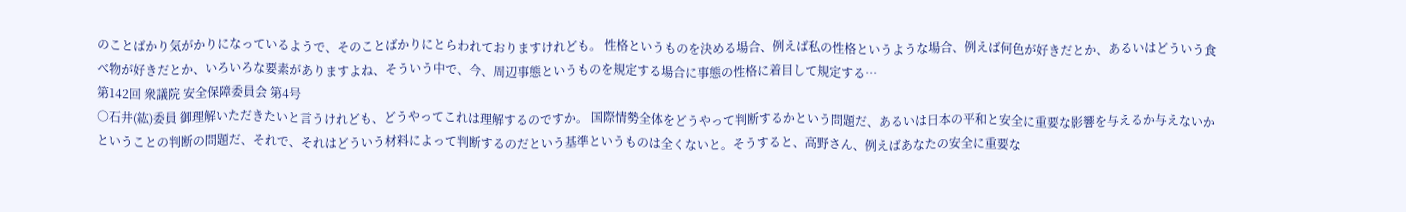のことばかり気がかりになっているようで、そのことばかりにとらわれておりますけれども。 性格というものを決める場合、例えば私の性格というような場合、例えば何色が好きだとか、あるいはどういう食べ物が好きだとか、いろいろな要素がありますよね、そういう中で、今、周辺事態というものを規定する場合に事態の性格に着目して規定する…
第142回 衆議院 安全保障委員会 第4号
○石井(紘)委員 御理解いただきたいと言うけれども、どうやってこれは理解するのですか。 国際情勢全体をどうやって判断するかという問題だ、あるいは日本の平和と安全に重要な影響を与えるか与えないかということの判断の問題だ、それで、それはどういう材料によって判断するのだという基準というものは全くないと。そうすると、高野さん、例えばあなたの安全に重要な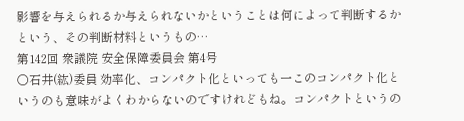影響を与えられるか与えられないかということは何によって判断するかという、その判断材料というもの…
第142回 衆議院 安全保障委員会 第4号
○石井(紘)委員 効率化、コンパクト化といっても一このコンパクト化というのも意味がよくわからないのですけれどもね。コンパクトというの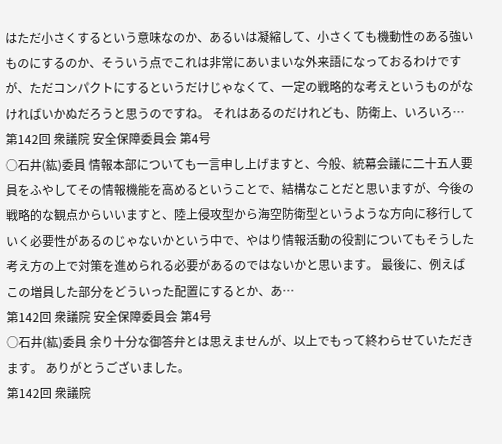はただ小さくするという意味なのか、あるいは凝縮して、小さくても機動性のある強いものにするのか、そういう点でこれは非常にあいまいな外来語になっておるわけですが、ただコンパクトにするというだけじゃなくて、一定の戦略的な考えというものがなければいかぬだろうと思うのですね。 それはあるのだけれども、防衛上、いろいろ…
第142回 衆議院 安全保障委員会 第4号
○石井(紘)委員 情報本部についても一言申し上げますと、今般、統幕会議に二十五人要員をふやしてその情報機能を高めるということで、結構なことだと思いますが、今後の戦略的な観点からいいますと、陸上侵攻型から海空防衛型というような方向に移行していく必要性があるのじゃないかという中で、やはり情報活動の役割についてもそうした考え方の上で対策を進められる必要があるのではないかと思います。 最後に、例えばこの増員した部分をどういった配置にするとか、あ…
第142回 衆議院 安全保障委員会 第4号
○石井(紘)委員 余り十分な御答弁とは思えませんが、以上でもって終わらせていただきます。 ありがとうございました。
第142回 衆議院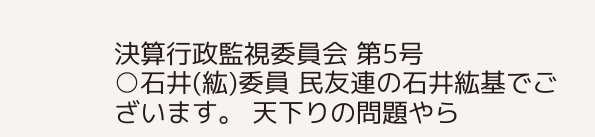決算行政監視委員会 第5号
○石井(紘)委員 民友連の石井紘基でございます。 天下りの問題やら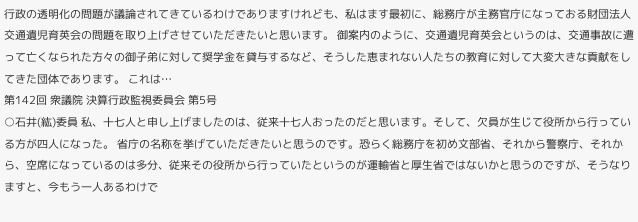行政の透明化の問題が議論されてきているわけでありますけれども、私はます最初に、総務庁が主務官庁になっておる財団法人交通遺児育英会の問題を取り上げさせていただきたいと思います。 御案内のように、交通遺児育英会というのは、交通事故に遭って亡くなられた方々の御子弟に対して奨学金を貸与するなど、そうした恵まれない人たちの教育に対して大変大きな貢献をしてきた団体であります。 これは…
第142回 衆議院 決算行政監視委員会 第5号
○石井(紘)委員 私、十七人と申し上げましたのは、従来十七人おったのだと思います。そして、欠員が生じて役所から行っている方が四人になった。 省庁の名称を挙げていただきたいと思うのです。恐らく総務庁を初め文部省、それから警察庁、それから、空席になっているのは多分、従来その役所から行っていたというのが運輸省と厚生省ではないかと思うのですが、そうなりますと、今もう一人あるわけで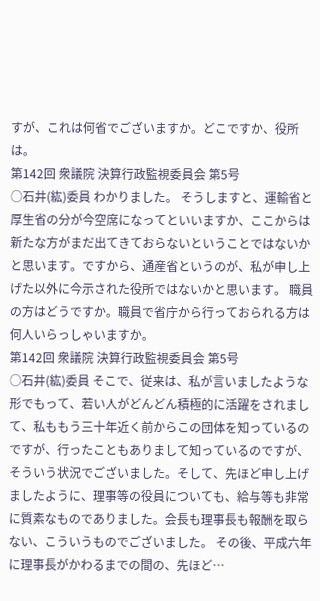すが、これは何省でございますか。どこですか、役所は。
第142回 衆議院 決算行政監視委員会 第5号
○石井(紘)委員 わかりました。 そうしますと、運輸省と厚生省の分が今空席になってといいますか、ここからは新たな方がまだ出てきておらないということではないかと思います。ですから、通産省というのが、私が申し上げた以外に今示された役所ではないかと思います。 職員の方はどうですか。職員で省庁から行っておられる方は何人いらっしゃいますか。
第142回 衆議院 決算行政監視委員会 第5号
○石井(紘)委員 そこで、従来は、私が言いましたような形でもって、若い人がどんどん積極的に活躍をされまして、私ももう三十年近く前からこの団体を知っているのですが、行ったこともありまして知っているのですが、そういう状況でございました。そして、先ほど申し上げましたように、理事等の役員についても、給与等も非常に質素なものでありました。会長も理事長も報酬を取らない、こういうものでございました。 その後、平成六年に理事長がかわるまでの間の、先ほど…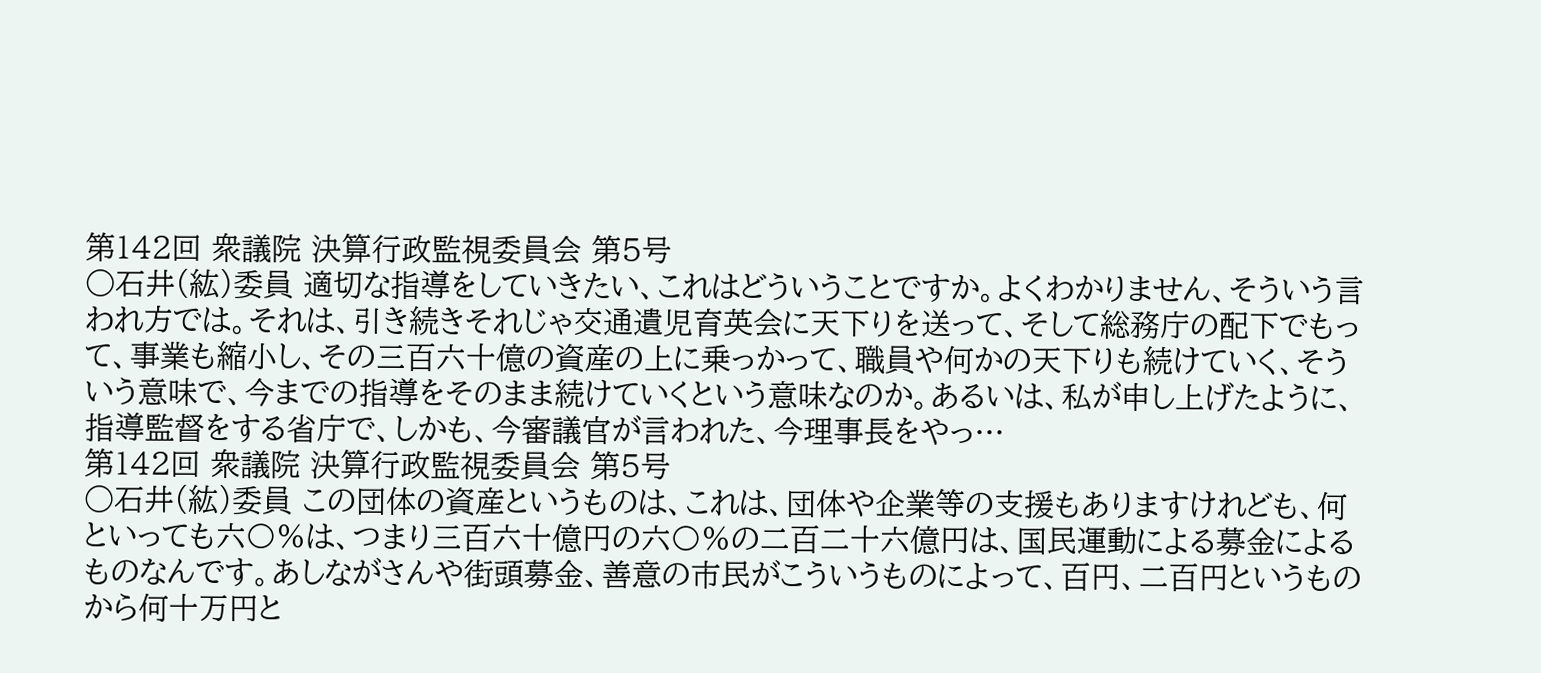第142回 衆議院 決算行政監視委員会 第5号
○石井(紘)委員 適切な指導をしていきたい、これはどういうことですか。よくわかりません、そういう言われ方では。それは、引き続きそれじゃ交通遺児育英会に天下りを送って、そして総務庁の配下でもって、事業も縮小し、その三百六十億の資産の上に乗っかって、職員や何かの天下りも続けていく、そういう意味で、今までの指導をそのまま続けていくという意味なのか。あるいは、私が申し上げたように、指導監督をする省庁で、しかも、今審議官が言われた、今理事長をやっ…
第142回 衆議院 決算行政監視委員会 第5号
○石井(紘)委員 この団体の資産というものは、これは、団体や企業等の支援もありますけれども、何といっても六〇%は、つまり三百六十億円の六〇%の二百二十六億円は、国民運動による募金によるものなんです。あしながさんや街頭募金、善意の市民がこういうものによって、百円、二百円というものから何十万円と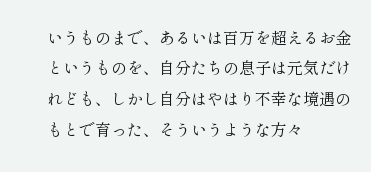いうものまで、あるいは百万を超えるお金というものを、自分たちの息子は元気だけれども、しかし自分はやはり不幸な境遇のもとで育った、そういうような方々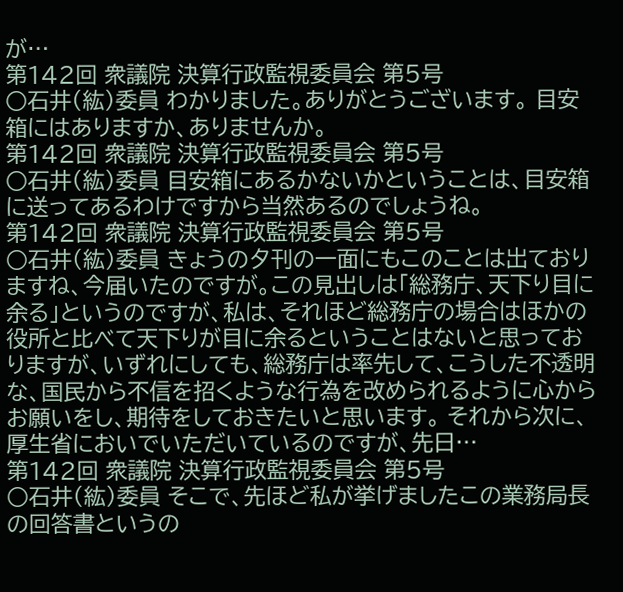が…
第142回 衆議院 決算行政監視委員会 第5号
○石井(紘)委員 わかりました。ありがとうございます。 目安箱にはありますか、ありませんか。
第142回 衆議院 決算行政監視委員会 第5号
○石井(紘)委員 目安箱にあるかないかということは、目安箱に送ってあるわけですから当然あるのでしょうね。
第142回 衆議院 決算行政監視委員会 第5号
○石井(紘)委員 きょうの夕刊の一面にもこのことは出ておりますね、今届いたのですが。この見出しは「総務庁、天下り目に余る」というのですが、私は、それほど総務庁の場合はほかの役所と比べて天下りが目に余るということはないと思っておりますが、いずれにしても、総務庁は率先して、こうした不透明な、国民から不信を招くような行為を改められるように心からお願いをし、期待をしておきたいと思います。 それから次に、厚生省においでいただいているのですが、先日…
第142回 衆議院 決算行政監視委員会 第5号
○石井(紘)委員 そこで、先ほど私が挙げましたこの業務局長の回答書というの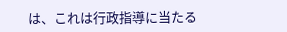は、これは行政指導に当たる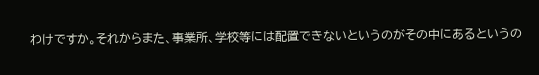わけですか。それからまた、事業所、学校等には配置できないというのがその中にあるというの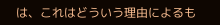は、これはどういう理由によるも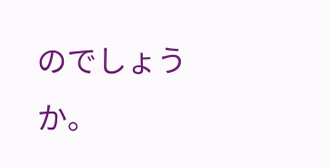のでしょうか。